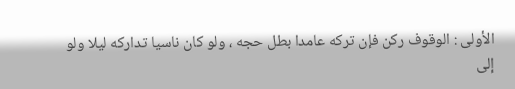الأولى : الوقوف ركن فإن تركه عامدا بطل حجه ، ولو كان ناسيا تداركه ليلا ولو
إلى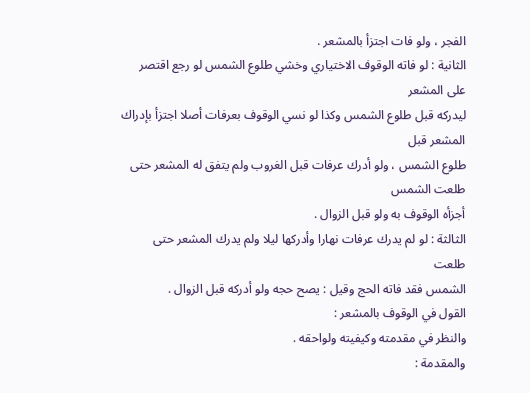الفجر ، ولو فات اجتزأ بالمشعر .
الثانية : لو فاته الوقوف الاختياري وخشي طلوع الشمس لو رجع اقتصر على المشعر
ليدركه قبل طلوع الشمس وكذا لو نسي الوقوف بعرفات أصلا اجتزأ بإدراك المشعر قبل
طلوع الشمس ، ولو أدرك عرفات قبل الغروب ولم يتفق له المشعر حتى طلعت الشمس
أجزأه الوقوف به ولو قبل الزوال .
الثالثة : لو لم يدرك عرفات نهارا وأدركها ليلا ولم يدرك المشعر حتى طلعت
الشمس فقد فاته الحج وقيل : يصح حجه ولو أدركه قبل الزوال .
القول في الوقوف بالمشعر :
والنظر في مقدمته وكيفيته ولواحقه .
والمقدمة :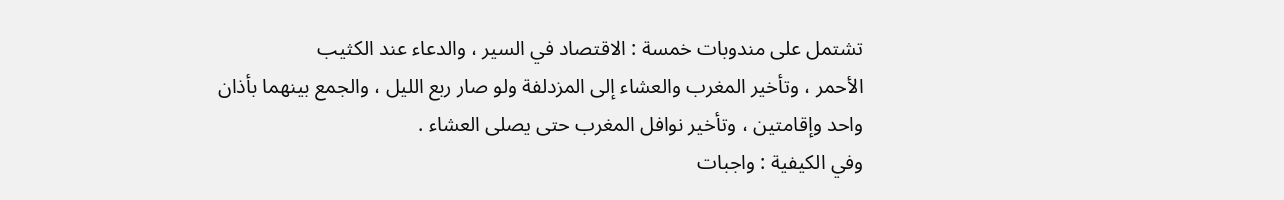تشتمل على مندوبات خمسة : الاقتصاد في السير ، والدعاء عند الكثيب
الأحمر ، وتأخير المغرب والعشاء إلى المزدلفة ولو صار ربع الليل ، والجمع بينهما بأذان
واحد وإقامتين ، وتأخير نوافل المغرب حتى يصلى العشاء .
وفي الكيفية : واجبات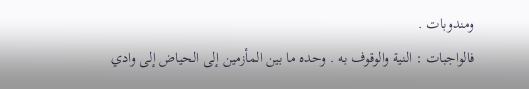ومندوبات .
فالواجبات : النية والوقوف به . وحده ما بين المأزمين إلى الحياض إلى وادي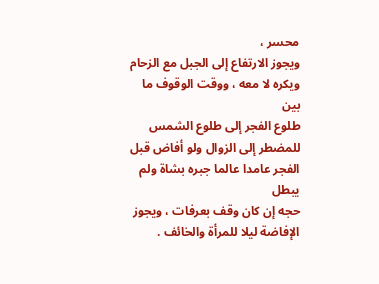محسر ،
ويجوز الارتفاع إلى الجبل مع الزحام ويكره لا معه ، ووقت الوقوف ما بين
طلوع الفجر إلى طلوع الشمس للمضطر إلى الزوال ولو أفاض قبل الفجر عامدا عالما جبره بشاة ولم يبطل
حجه إن كان وقف بعرفات ، ويجوز الإفاضة ليلا للمرأة والخائف .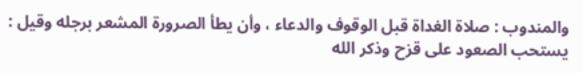والمندوب : صلاة الغداة قبل الوقوف والدعاء ، وأن يطأ الصرورة المشعر برجله وقيل :
يستحب الصعود على قزح وذكر الله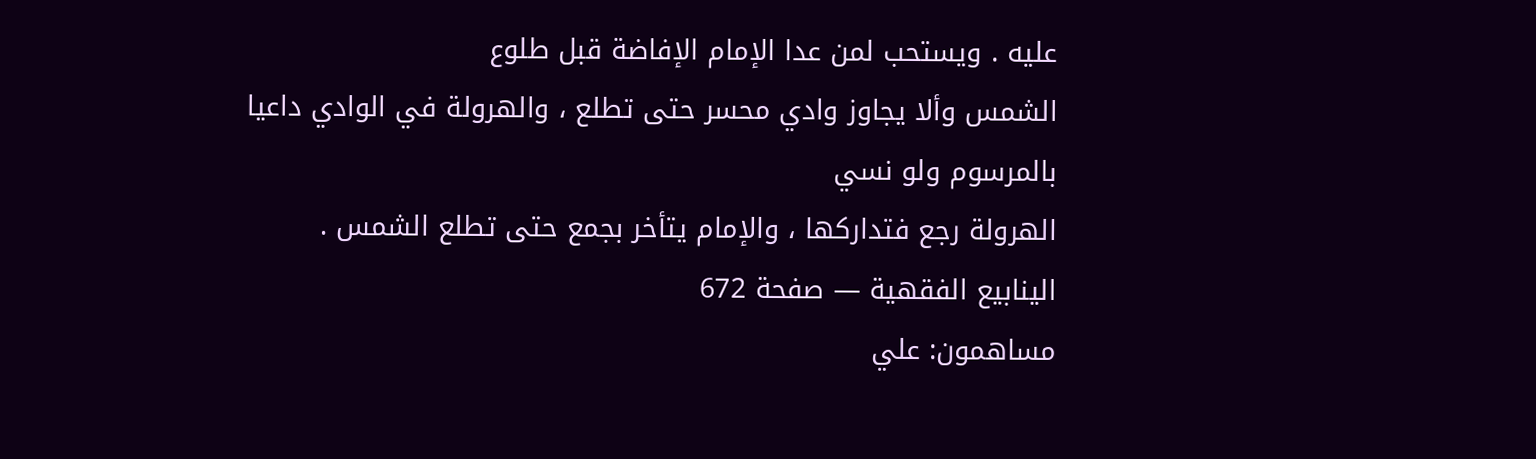عليه . ويستحب لمن عدا الإمام الإفاضة قبل طلوع
الشمس وألا يجاوز وادي محسر حتى تطلع ، والهرولة في الوادي داعيا بالمرسوم ولو نسي
الهرولة رجع فتداركها ، والإمام يتأخر بجمع حتى تطلع الشمس .
الينابيع الفقهية — صفحة 672
مساهمون: علي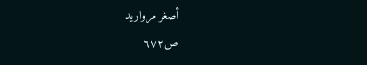أصغر مرواريد
ص٦٧٢